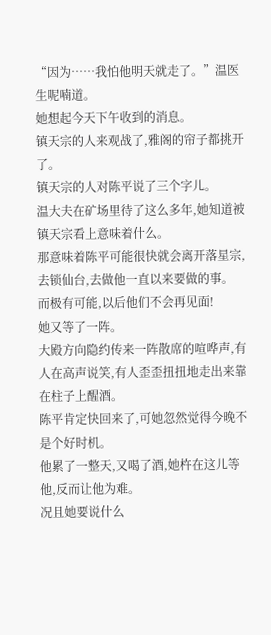“因为……我怕他明天就走了。”温医生呢喃道。
她想起今天下午收到的消息。
镇天宗的人来观战了,雅阁的帘子都挑开了。
镇天宗的人对陈平说了三个字儿。
温大夫在矿场里待了这么多年,她知道被镇天宗看上意味着什么。
那意味着陈平可能很快就会离开落星宗,去锁仙台,去做他一直以来要做的事。
而极有可能,以后他们不会再见面!
她又等了一阵。
大殿方向隐约传来一阵散席的喧哗声,有人在高声说笑,有人歪歪扭扭地走出来靠在柱子上醒酒。
陈平肯定快回来了,可她忽然觉得今晚不是个好时机。
他累了一整天,又喝了酒,她杵在这儿等他,反而让他为难。
况且她要说什么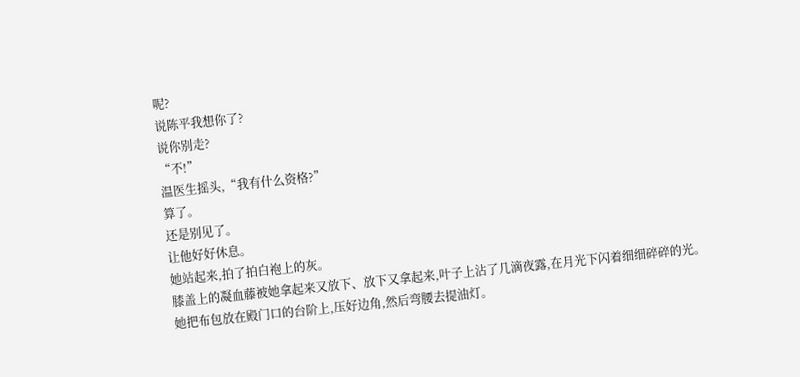呢?
说陈平我想你了?
说你别走?
“不!”
温医生摇头,“我有什么资格?”
算了。
还是别见了。
让他好好休息。
她站起来,拍了拍白袍上的灰。
膝盖上的凝血藤被她拿起来又放下、放下又拿起来,叶子上沾了几滴夜露,在月光下闪着细细碎碎的光。
她把布包放在殿门口的台阶上,压好边角,然后弯腰去提油灯。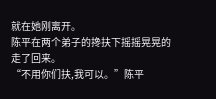就在她刚离开。
陈平在两个弟子的搀扶下摇摇晃晃的走了回来。
“不用你们扶,我可以。”陈平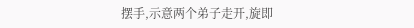摆手,示意两个弟子走开,旋即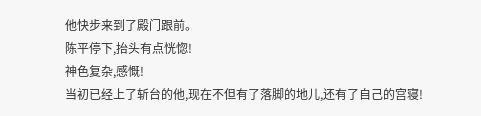他快步来到了殿门跟前。
陈平停下,抬头有点恍惚!
神色复杂,感慨!
当初已经上了斩台的他,现在不但有了落脚的地儿,还有了自己的宫寝!